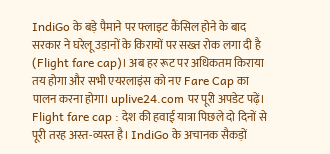IndiGo के बड़े पैमाने पर फ्लाइट कैंसिल होने के बाद सरकार ने घरेलू उड़ानों के किरायों पर सख्त रोक लगा दी है (Flight fare cap)। अब हर रूट पर अधिकतम किराया तय होगा और सभी एयरलाइंस को नए Fare Cap का पालन करना होगा। uplive24.com पर पूरी अपडेट पढ़ें।
Flight fare cap : देश की हवाई यात्रा पिछले दो दिनों से पूरी तरह अस्त-व्यस्त है। IndiGo के अचानक सैकड़ों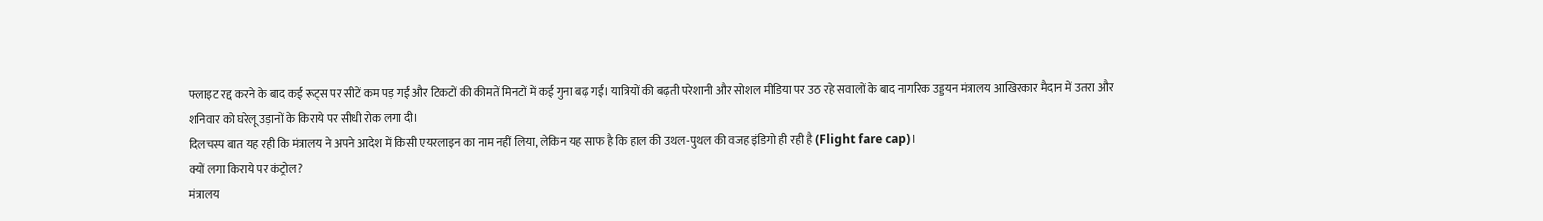फ्लाइट रद्द करने के बाद कई रूट्स पर सीटें कम पड़ गईं और टिकटों की कीमतें मिनटों में कई गुना बढ़ गईं। यात्रियों की बढ़ती परेशानी और सोशल मीडिया पर उठ रहे सवालों के बाद नागरिक उड्डयन मंत्रालय आखिरकार मैदान में उतरा और शनिवार को घरेलू उड़ानों के किराये पर सीधी रोक लगा दी।
दिलचस्प बात यह रही कि मंत्रालय ने अपने आदेश में किसी एयरलाइन का नाम नहीं लिया, लेकिन यह साफ है कि हाल की उथल-पुथल की वजह इंडिगो ही रही है (Flight fare cap)।
क्यों लगा किराये पर कंट्रोल?
मंत्रालय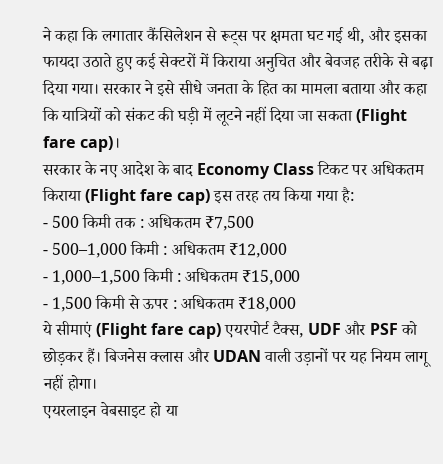ने कहा कि लगातार कैंसिलेशन से रूट्स पर क्षमता घट गई थी, और इसका फायदा उठाते हुए कई सेक्टरों में किराया अनुचित और बेवजह तरीके से बढ़ा दिया गया। सरकार ने इसे सीधे जनता के हित का मामला बताया और कहा कि यात्रियों को संकट की घड़ी में लूटने नहीं दिया जा सकता (Flight fare cap)।
सरकार के नए आदेश के बाद Economy Class टिकट पर अधिकतम किराया (Flight fare cap) इस तरह तय किया गया है:
- 500 किमी तक : अधिकतम ₹7,500
- 500–1,000 किमी : अधिकतम ₹12,000
- 1,000–1,500 किमी : अधिकतम ₹15,000
- 1,500 किमी से ऊपर : अधिकतम ₹18,000
ये सीमाएं (Flight fare cap) एयरपोर्ट टैक्स, UDF और PSF को छोड़कर हैं। बिजनेस क्लास और UDAN वाली उड़ानों पर यह नियम लागू नहीं होगा।
एयरलाइन वेबसाइट हो या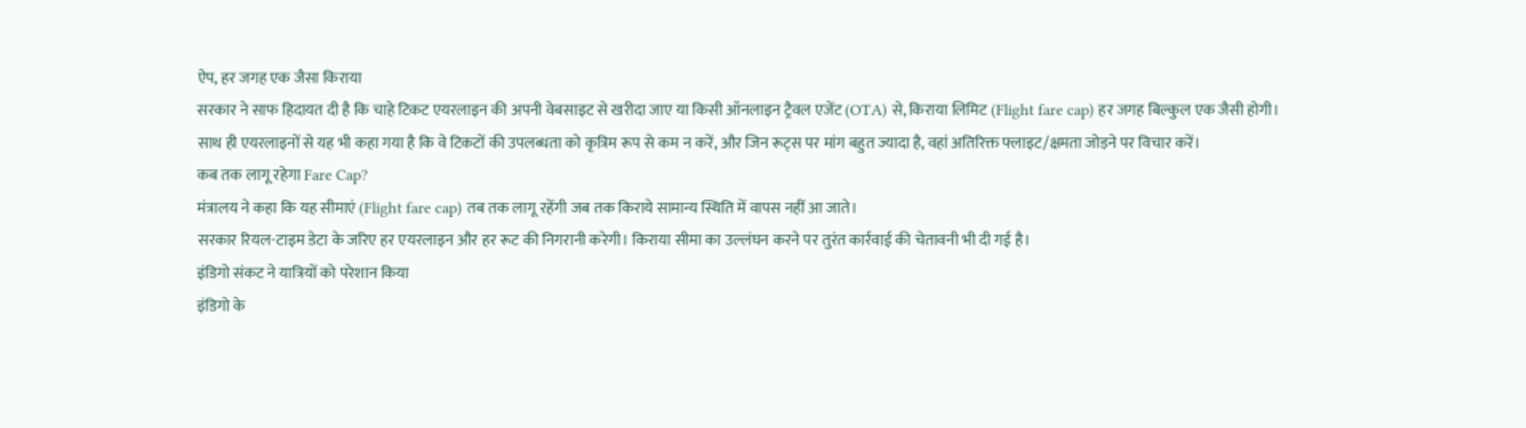ऐप, हर जगह एक जैसा किराया
सरकार ने साफ हिदायत दी है कि चाहे टिकट एयरलाइन की अपनी वेबसाइट से खरीदा जाए या किसी ऑनलाइन ट्रैवल एजेंट (OTA) से, किराया लिमिट (Flight fare cap) हर जगह बिल्कुल एक जैसी होगी।
साथ ही एयरलाइनों से यह भी कहा गया है कि वे टिकटों की उपलब्धता को कृत्रिम रूप से कम न करें, और जिन रूट्स पर मांग बहुत ज्यादा है, वहां अतिरिक्त फ्लाइट/क्षमता जोड़ने पर विचार करें।
कब तक लागू रहेगा Fare Cap?
मंत्रालय ने कहा कि यह सीमाएं (Flight fare cap) तब तक लागू रहेंगी जब तक किराये सामान्य स्थिति में वापस नहीं आ जाते।
सरकार रियल-टाइम डेटा के जरिए हर एयरलाइन और हर रूट की निगरानी करेगी। किराया सीमा का उल्लंघन करने पर तुरंत कार्रवाई की चेतावनी भी दी गई है।
इंडिगो संकट ने यात्रियों को परेशान किया
इंडिगो के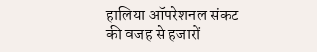हालिया ऑपरेशनल संकट की वजह से हजारों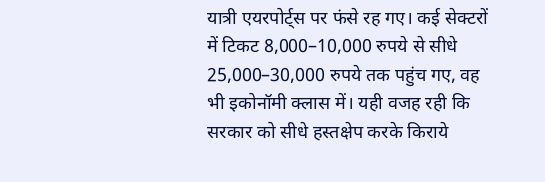यात्री एयरपोर्ट्स पर फंसे रह गए। कई सेक्टरों में टिकट 8,000–10,000 रुपये से सीधे 25,000–30,000 रुपये तक पहुंच गए, वह भी इकोनॉमी क्लास में। यही वजह रही कि सरकार को सीधे हस्तक्षेप करके किराये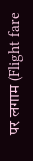पर लगाम (Flight fare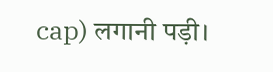cap) लगानी पड़ी।